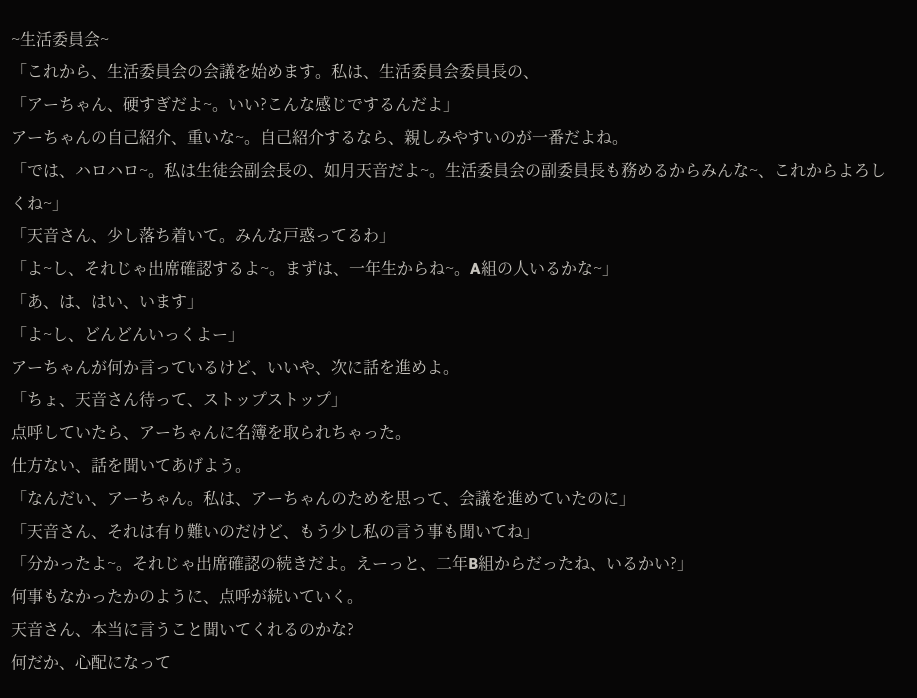~生活委員会~
「これから、生活委員会の会議を始めます。私は、生活委員会委員長の、
「アーちゃん、硬すぎだよ~。いい?こんな感じでするんだよ」
アーちゃんの自己紹介、重いな~。自己紹介するなら、親しみやすいのが一番だよね。
「では、ハロハロ~。私は生徒会副会長の、如月天音だよ~。生活委員会の副委員長も務めるからみんな~、これからよろしくね~」
「天音さん、少し落ち着いて。みんな戸惑ってるわ」
「よ~し、それじゃ出席確認するよ~。まずは、一年生からね~。A組の人いるかな~」
「あ、は、はい、います」
「よ~し、どんどんいっくよー」
アーちゃんが何か言っているけど、いいや、次に話を進めよ。
「ちょ、天音さん待って、ストップストップ」
点呼していたら、アーちゃんに名簿を取られちゃった。
仕方ない、話を聞いてあげよう。
「なんだい、アーちゃん。私は、アーちゃんのためを思って、会議を進めていたのに」
「天音さん、それは有り難いのだけど、もう少し私の言う事も聞いてね」
「分かったよ~。それじゃ出席確認の続きだよ。えーっと、二年B組からだったね、いるかい?」
何事もなかったかのように、点呼が続いていく。
天音さん、本当に言うこと聞いてくれるのかな?
何だか、心配になって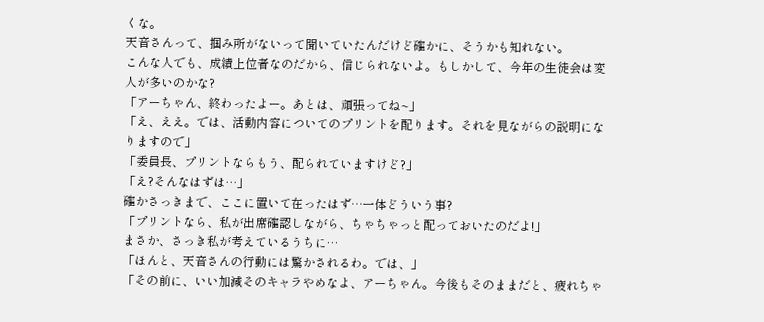くな。
天音さんって、掴み所がないって聞いていたんだけど確かに、そうかも知れない。
こんな人でも、成績上位者なのだから、信じられないよ。もしかして、今年の生徒会は変人が多いのかな?
「アーちゃん、終わったよー。あとは、頑張ってね~」
「え、ええ。では、活動内容についてのプリントを配ります。それを見ながらの説明になりますので」
「委員長、プリントならもう、配られていますけど?」
「え?そんなはずは…」
確かさっきまで、ここに置いて在ったはず…一体どういう事?
「プリントなら、私が出席確認しながら、ちゃちゃっと配っておいたのだよ!」
まさか、さっき私が考えているうちに…
「ほんと、天音さんの行動には驚かされるわ。では、」
「その前に、いい加減そのキャラやめなよ、アーちゃん。今後もそのままだと、疲れちゃ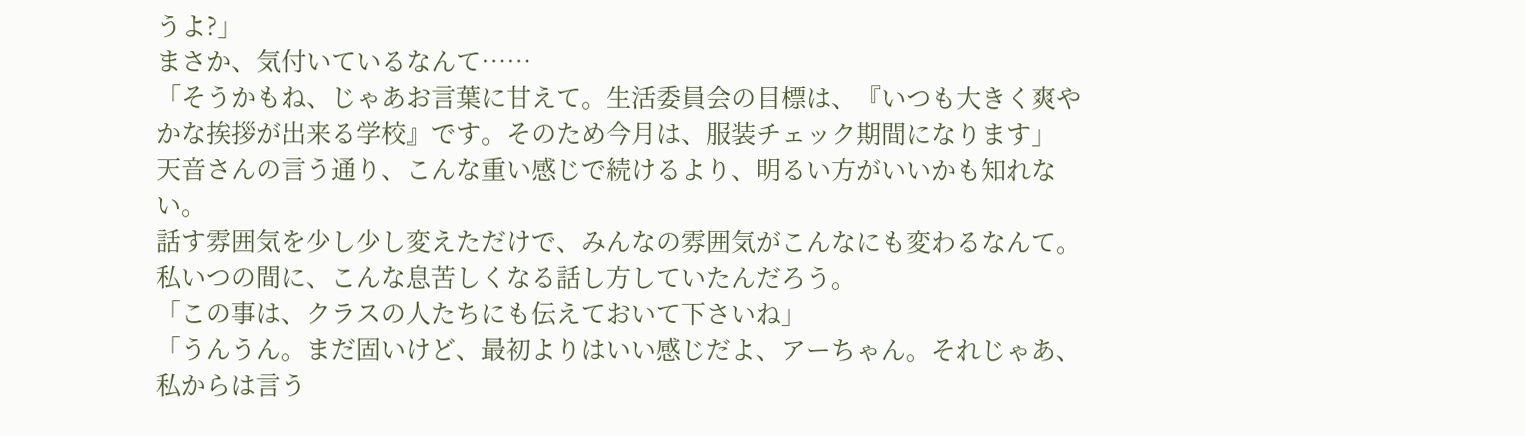うよ?」
まさか、気付いているなんて……
「そうかもね、じゃあお言葉に甘えて。生活委員会の目標は、『いつも大きく爽やかな挨拶が出来る学校』です。そのため今月は、服装チェック期間になります」
天音さんの言う通り、こんな重い感じで続けるより、明るい方がいいかも知れない。
話す雰囲気を少し少し変えただけで、みんなの雰囲気がこんなにも変わるなんて。
私いつの間に、こんな息苦しくなる話し方していたんだろう。
「この事は、クラスの人たちにも伝えておいて下さいね」
「うんうん。まだ固いけど、最初よりはいい感じだよ、アーちゃん。それじゃあ、私からは言う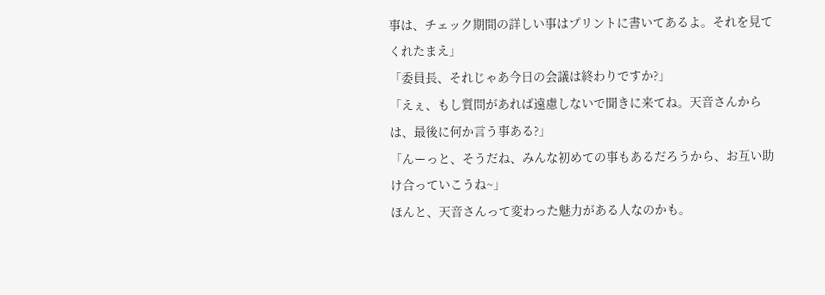事は、チェック期間の詳しい事はプリントに書いてあるよ。それを見てくれたまえ」
「委員長、それじゃあ今日の会議は終わりですか?」
「えぇ、もし質問があれば遠慮しないで聞きに来てね。天音さんからは、最後に何か言う事ある?」
「んーっと、そうだね、みんな初めての事もあるだろうから、お互い助け合っていこうね~」
ほんと、天音さんって変わった魅力がある人なのかも。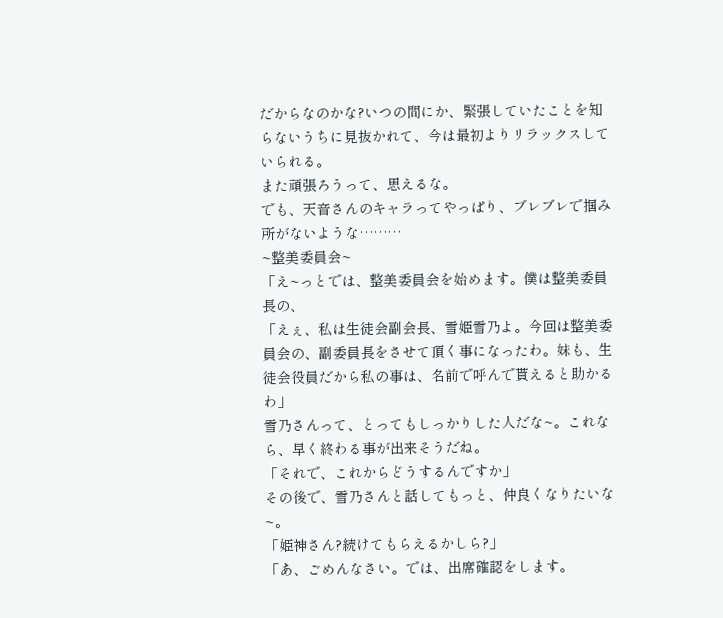だからなのかな?いつの間にか、緊張していたことを知らないうちに見抜かれて、今は最初よりリラックスしていられる。
また頑張ろうって、思えるな。
でも、天音さんのキャラってやっぱり、ブレブレで掴み所がないような………
~整美委員会~
「え~っとでは、整美委員会を始めます。僕は整美委員長の、
「えぇ、私は生徒会副会長、雪姫雪乃よ。今回は整美委員会の、副委員長をさせて頂く事になったわ。妹も、生徒会役員だから私の事は、名前で呼んで貰えると助かるわ」
雪乃さんって、とってもしっかりした人だな~。これなら、早く終わる事が出来そうだね。
「それで、これからどうするんですか」
その後で、雪乃さんと話してもっと、仲良くなりたいな~。
「姫神さん?続けてもらえるかしら?」
「あ、ごめんなさい。では、出席確認をします。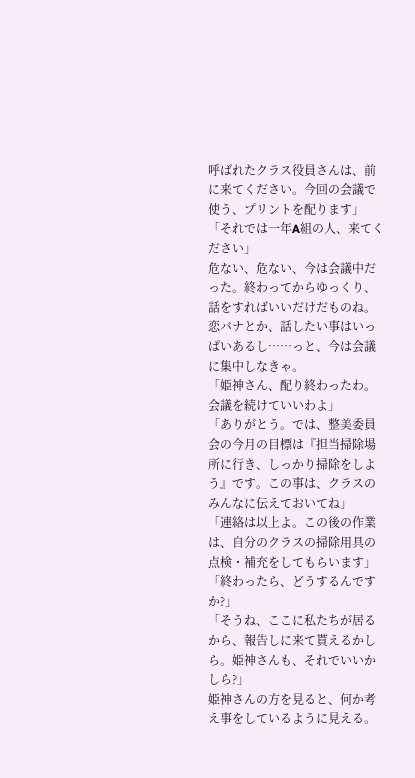呼ばれたクラス役員さんは、前に来てください。今回の会議で使う、プリントを配ります」
「それでは一年A組の人、来てください」
危ない、危ない、今は会議中だった。終わってからゆっくり、話をすればいいだけだものね。恋バナとか、話したい事はいっぱいあるし……っと、今は会議に集中しなきゃ。
「姫神さん、配り終わったわ。会議を続けていいわよ」
「ありがとう。では、整美委員会の今月の目標は『担当掃除場所に行き、しっかり掃除をしよう』です。この事は、クラスのみんなに伝えておいてね」
「連絡は以上よ。この後の作業は、自分のクラスの掃除用具の点検・補充をしてもらいます」
「終わったら、どうするんですか?」
「そうね、ここに私たちが居るから、報告しに来て貰えるかしら。姫神さんも、それでいいかしら?」
姫神さんの方を見ると、何か考え事をしているように見える。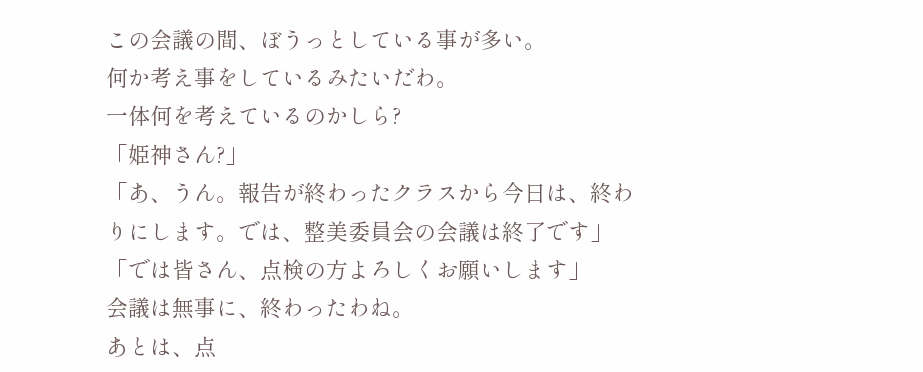この会議の間、ぼうっとしている事が多い。
何か考え事をしているみたいだわ。
一体何を考えているのかしら?
「姫神さん?」
「あ、うん。報告が終わったクラスから今日は、終わりにします。では、整美委員会の会議は終了です」
「では皆さん、点検の方よろしくお願いします」
会議は無事に、終わったわね。
あとは、点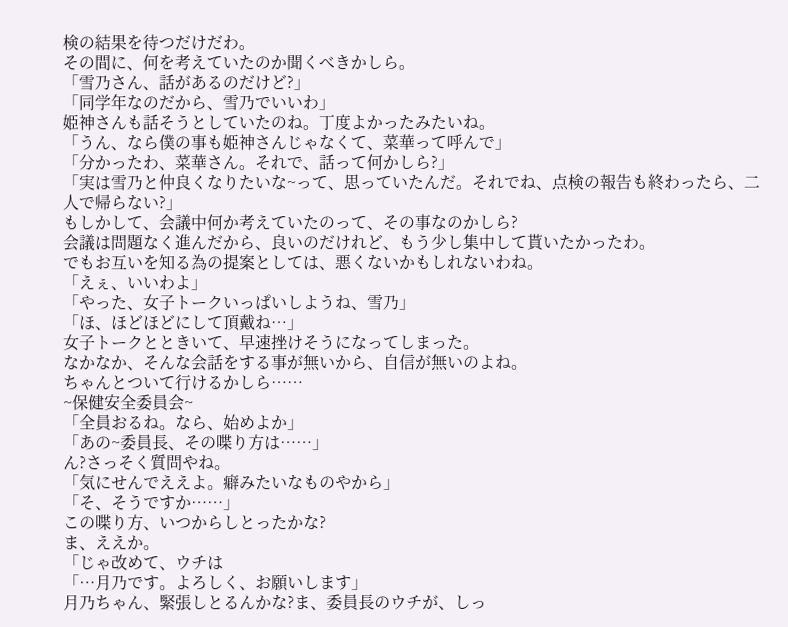検の結果を待つだけだわ。
その間に、何を考えていたのか聞くべきかしら。
「雪乃さん、話があるのだけど?」
「同学年なのだから、雪乃でいいわ」
姫神さんも話そうとしていたのね。丁度よかったみたいね。
「うん、なら僕の事も姫神さんじゃなくて、菜華って呼んで」
「分かったわ、菜華さん。それで、話って何かしら?」
「実は雪乃と仲良くなりたいな~って、思っていたんだ。それでね、点検の報告も終わったら、二人で帰らない?」
もしかして、会議中何か考えていたのって、その事なのかしら?
会議は問題なく進んだから、良いのだけれど、もう少し集中して貰いたかったわ。
でもお互いを知る為の提案としては、悪くないかもしれないわね。
「えぇ、いいわよ」
「やった、女子トークいっぱいしようね、雪乃」
「ほ、ほどほどにして頂戴ね…」
女子トークとときいて、早速挫けそうになってしまった。
なかなか、そんな会話をする事が無いから、自信が無いのよね。
ちゃんとついて行けるかしら……
~保健安全委員会~
「全員おるね。なら、始めよか」
「あの~委員長、その喋り方は……」
ん?さっそく質問やね。
「気にせんでええよ。癖みたいなものやから」
「そ、そうですか……」
この喋り方、いつからしとったかな?
ま、ええか。
「じゃ改めて、ウチは
「…月乃です。よろしく、お願いします」
月乃ちゃん、緊張しとるんかな?ま、委員長のウチが、しっ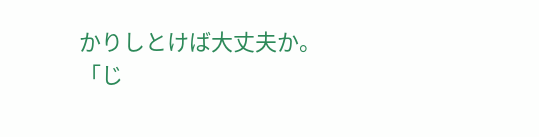かりしとけば大丈夫か。
「じ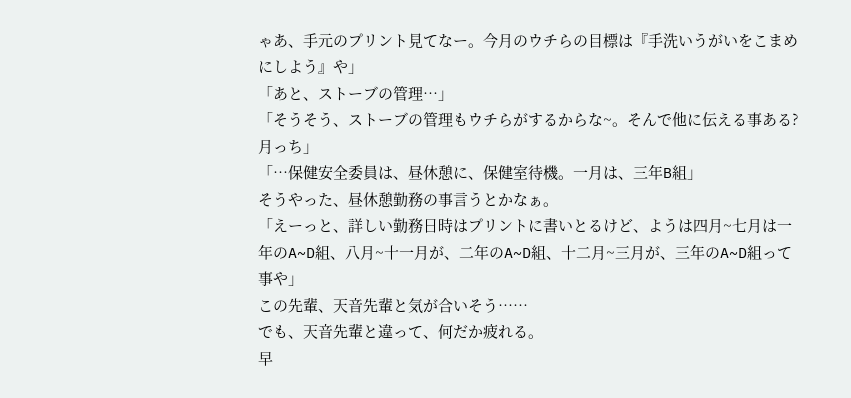ゃあ、手元のプリント見てなー。今月のウチらの目標は『手洗いうがいをこまめにしよう』や」
「あと、ストーブの管理…」
「そうそう、ストーブの管理もウチらがするからな~。そんで他に伝える事ある?月っち」
「…保健安全委員は、昼休憩に、保健室待機。一月は、三年B組」
そうやった、昼休憩勤務の事言うとかなぁ。
「えーっと、詳しい勤務日時はプリントに書いとるけど、ようは四月~七月は一年のA~D組、八月~十一月が、二年のA~D組、十二月~三月が、三年のA~D組って事や」
この先輩、天音先輩と気が合いそう……
でも、天音先輩と違って、何だか疲れる。
早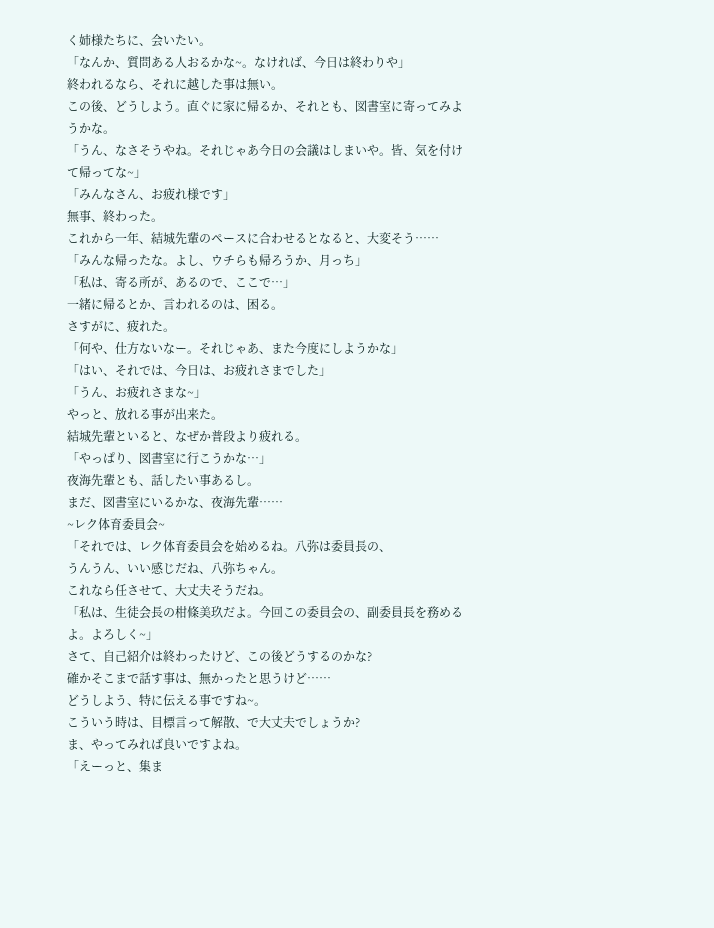く姉様たちに、会いたい。
「なんか、質問ある人おるかな~。なければ、今日は終わりや」
終われるなら、それに越した事は無い。
この後、どうしよう。直ぐに家に帰るか、それとも、図書室に寄ってみようかな。
「うん、なさそうやね。それじゃあ今日の会議はしまいや。皆、気を付けて帰ってな~」
「みんなさん、お疲れ様です」
無事、終わった。
これから一年、結城先輩のペースに合わせるとなると、大変そう……
「みんな帰ったな。よし、ウチらも帰ろうか、月っち」
「私は、寄る所が、あるので、ここで…」
一緒に帰るとか、言われるのは、困る。
さすがに、疲れた。
「何や、仕方ないなー。それじゃあ、また今度にしようかな」
「はい、それでは、今日は、お疲れさまでした」
「うん、お疲れさまな~」
やっと、放れる事が出来た。
結城先輩といると、なぜか普段より疲れる。
「やっぱり、図書室に行こうかな…」
夜海先輩とも、話したい事あるし。
まだ、図書室にいるかな、夜海先輩……
~レク体育委員会~
「それでは、レク体育委員会を始めるね。八弥は委員長の、
うんうん、いい感じだね、八弥ちゃん。
これなら任させて、大丈夫そうだね。
「私は、生徒会長の柑條美玖だよ。今回この委員会の、副委員長を務めるよ。よろしく~」
さて、自己紹介は終わったけど、この後どうするのかな?
確かそこまで話す事は、無かったと思うけど……
どうしよう、特に伝える事ですね~。
こういう時は、目標言って解散、で大丈夫でしょうか?
ま、やってみれば良いですよね。
「えーっと、集ま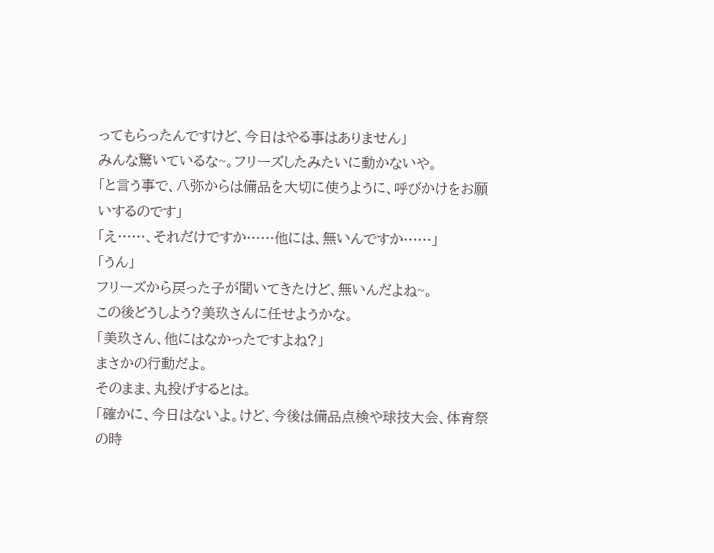ってもらったんですけど、今日はやる事はありません」
みんな驚いているな~。フリーズしたみたいに動かないや。
「と言う事で、八弥からは備品を大切に使うように、呼びかけをお願いするのです」
「え……、それだけですか……他には、無いんですか……」
「うん」
フリーズから戻った子が聞いてきたけど、無いんだよね~。
この後どうしよう?美玖さんに任せようかな。
「美玖さん、他にはなかったですよね?」
まさかの行動だよ。
そのまま、丸投げするとは。
「確かに、今日はないよ。けど、今後は備品点検や球技大会、体育祭の時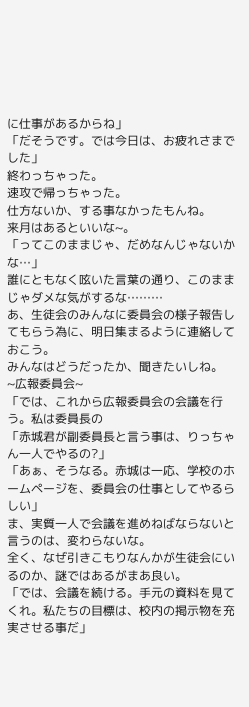に仕事があるからね」
「だそうです。では今日は、お疲れさまでした」
終わっちゃった。
速攻で帰っちゃった。
仕方ないか、する事なかったもんね。
来月はあるといいな~。
「ってこのままじゃ、だめなんじゃないかな…」
誰にともなく呟いた言葉の通り、このままじゃダメな気がするな………
あ、生徒会のみんなに委員会の様子報告してもらう為に、明日集まるように連絡しておこう。
みんなはどうだったか、聞きたいしね。
~広報委員会~
「では、これから広報委員会の会議を行う。私は委員長の
「赤城君が副委員長と言う事は、りっちゃん一人でやるの?」
「あぁ、そうなる。赤城は一応、学校のホームページを、委員会の仕事としてやるらしい」
ま、実質一人で会議を進めねばならないと言うのは、変わらないな。
全く、なぜ引きこもりなんかが生徒会にいるのか、謎ではあるがまあ良い。
「では、会議を続ける。手元の資料を見てくれ。私たちの目標は、校内の掲示物を充実させる事だ」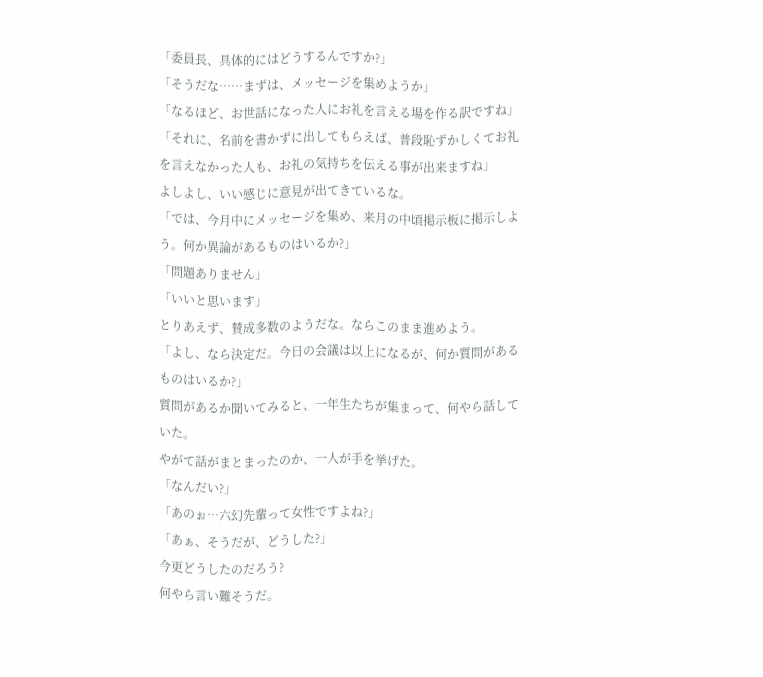「委員長、具体的にはどうするんですか?」
「そうだな……まずは、メッセージを集めようか」
「なるほど、お世話になった人にお礼を言える場を作る訳ですね」
「それに、名前を書かずに出してもらえば、普段恥ずかしくてお礼を言えなかった人も、お礼の気持ちを伝える事が出来ますね」
よしよし、いい感じに意見が出てきているな。
「では、今月中にメッセージを集め、来月の中頃掲示板に掲示しよう。何か異論があるものはいるか?」
「問題ありません」
「いいと思います」
とりあえず、賛成多数のようだな。ならこのまま進めよう。
「よし、なら決定だ。今日の会議は以上になるが、何か質問があるものはいるか?」
質問があるか聞いてみると、一年生たちが集まって、何やら話していた。
やがて話がまとまったのか、一人が手を挙げた。
「なんだい?」
「あのぉ…六幻先輩って女性ですよね?」
「あぁ、そうだが、どうした?」
今更どうしたのだろう?
何やら言い難そうだ。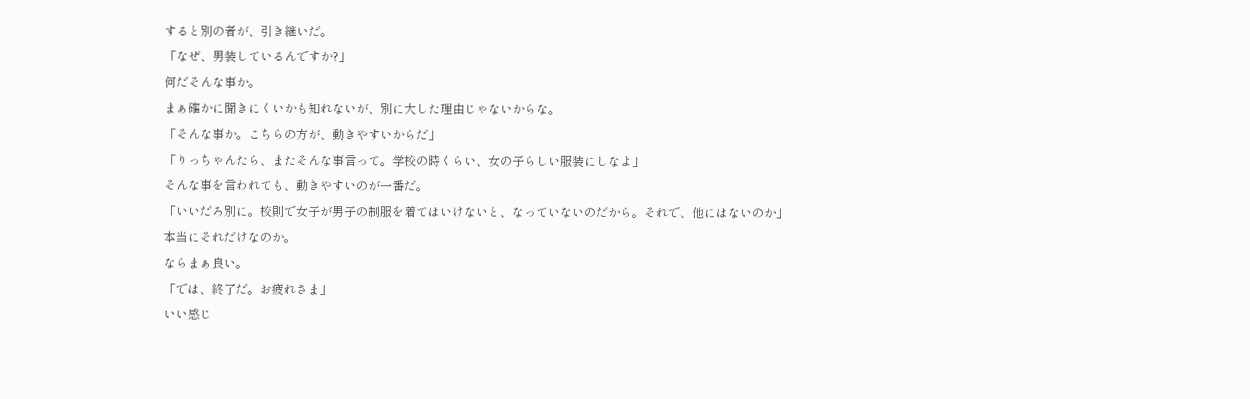すると別の者が、引き継いだ。
「なぜ、男装しているんですか?」
何だそんな事か。
まぁ確かに聞きにくいかも知れないが、別に大した理由じゃないからな。
「そんな事か。こちらの方が、動きやすいからだ」
「りっちゃんたら、またそんな事言って。学校の時くらい、女の子らしい服装にしなよ」
そんな事を言われても、動きやすいのが一番だ。
「いいだろ別に。校則で女子が男子の制服を着てはいけないと、なっていないのだから。それで、他にはないのか」
本当にそれだけなのか。
ならまぁ良い。
「では、終了だ。お疲れさま」
いい感じ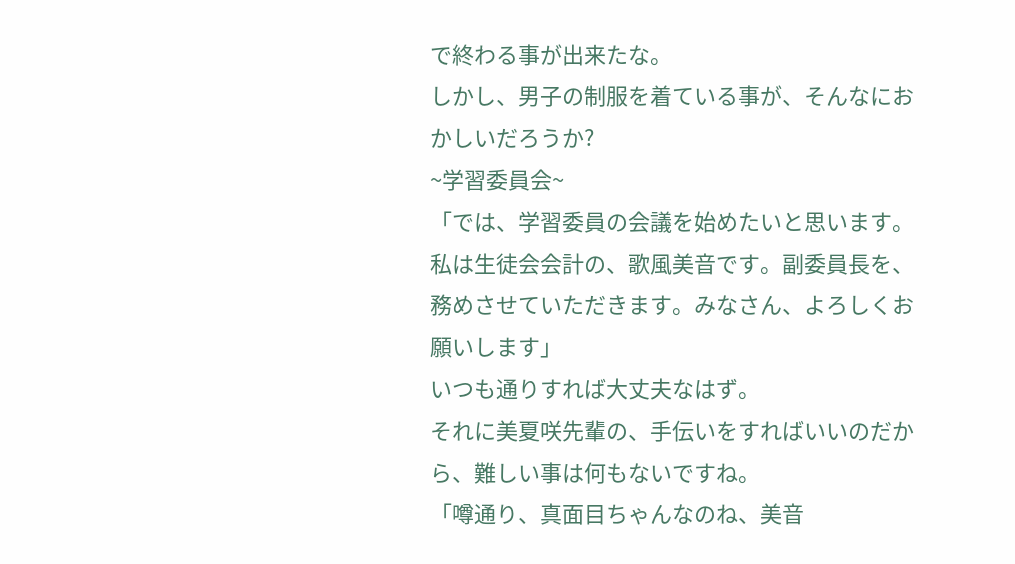で終わる事が出来たな。
しかし、男子の制服を着ている事が、そんなにおかしいだろうか?
~学習委員会~
「では、学習委員の会議を始めたいと思います。私は生徒会会計の、歌風美音です。副委員長を、務めさせていただきます。みなさん、よろしくお願いします」
いつも通りすれば大丈夫なはず。
それに美夏咲先輩の、手伝いをすればいいのだから、難しい事は何もないですね。
「噂通り、真面目ちゃんなのね、美音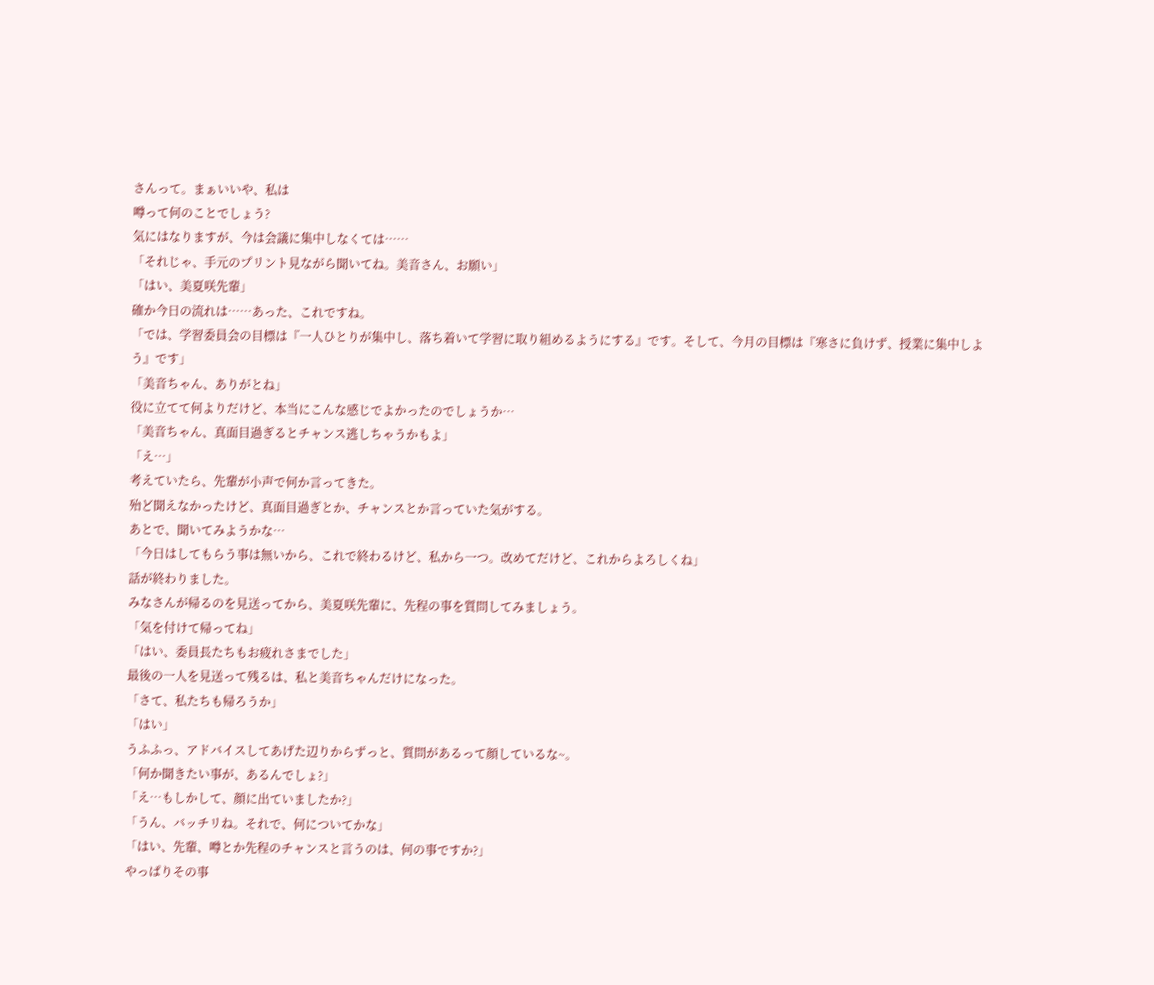さんって。まぁいいや、私は
噂って何のことでしょう?
気にはなりますが、今は会議に集中しなくては……
「それじゃ、手元のプリント見ながら聞いてね。美音さん、お願い」
「はい、美夏咲先輩」
確か今日の流れは……あった、これですね。
「では、学習委員会の目標は『一人ひとりが集中し、落ち着いて学習に取り組めるようにする』です。そして、今月の目標は『寒さに負けず、授業に集中しよう』です」
「美音ちゃん、ありがとね」
役に立てて何よりだけど、本当にこんな感じでよかったのでしょうか…
「美音ちゃん、真面目過ぎるとチャンス逃しちゃうかもよ」
「え…」
考えていたら、先輩が小声で何か言ってきた。
殆ど聞えなかったけど、真面目過ぎとか、チャンスとか言っていた気がする。
あとで、聞いてみようかな…
「今日はしてもらう事は無いから、これで終わるけど、私から一つ。改めてだけど、これからよろしくね」
話が終わりました。
みなさんが帰るのを見送ってから、美夏咲先輩に、先程の事を質問してみましょう。
「気を付けて帰ってね」
「はい、委員長たちもお疲れさまでした」
最後の一人を見送って残るは、私と美音ちゃんだけになった。
「さて、私たちも帰ろうか」
「はい」
うふふっ、アドバイスしてあげた辺りからずっと、質問があるって顔しているな~。
「何か聞きたい事が、あるんでしょ?」
「え…もしかして、顔に出ていましたか?」
「うん、バッチリね。それで、何についてかな」
「はい、先輩、噂とか先程のチャンスと言うのは、何の事ですか?」
やっぱりその事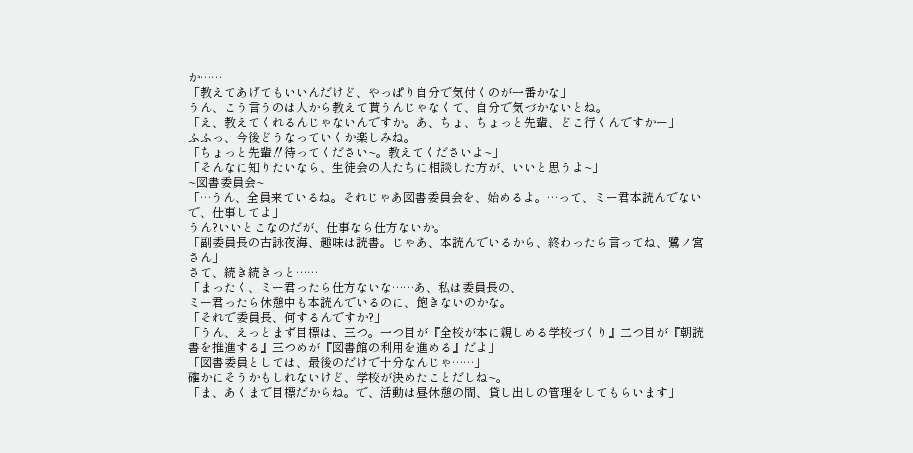か……
「教えてあげてもいいんだけど、やっぱり自分で気付くのが一番かな」
うん、こう言うのは人から教えて貰うんじゃなくて、自分で気づかないとね。
「え、教えてくれるんじゃないんですか。あ、ちょ、ちょっと先輩、どこ行くんですかー」
ふふっ、今後どうなっていくか楽しみね。
「ちょっと先輩‼待ってください~。教えてくださいよ~」
「そんなに知りたいなら、生徒会の人たちに相談した方が、いいと思うよ~」
~図書委員会~
「…うん、全員来ているね。それじゃあ図書委員会を、始めるよ。…って、ミー君本読んでないで、仕事してよ」
うん?いいとこなのだが、仕事なら仕方ないか。
「副委員長の古詠夜海、趣味は読書。じゃあ、本読んでいるから、終わったら言ってね、鷺ノ宮さん」
さて、続き続きっと……
「まったく、ミー君ったら仕方ないな……あ、私は委員長の、
ミー君ったら休憩中も本読んでいるのに、飽きないのかな。
「それで委員長、何するんですか?」
「うん、えっとまず目標は、三つ。一つ目が『全校が本に親しめる学校づくり』二つ目が『朝読書を推進する』三つめが『図書館の利用を進める』だよ」
「図書委員としては、最後のだけで十分なんじゃ……」
確かにそうかもしれないけど、学校が決めたことだしね~。
「ま、あくまで目標だからね。で、活動は昼休憩の間、貸し出しの管理をしてもらいます」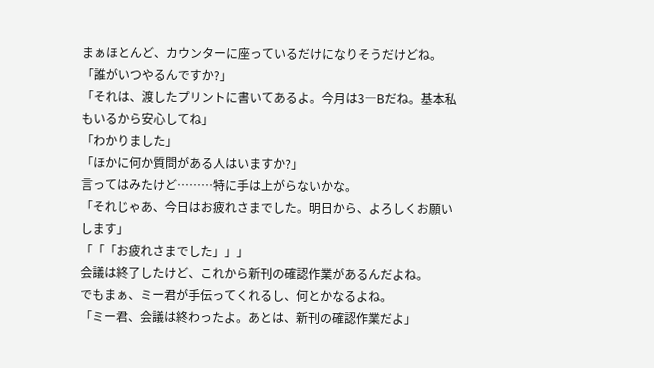まぁほとんど、カウンターに座っているだけになりそうだけどね。
「誰がいつやるんですか?」
「それは、渡したプリントに書いてあるよ。今月は3―Bだね。基本私もいるから安心してね」
「わかりました」
「ほかに何か質問がある人はいますか?」
言ってはみたけど………特に手は上がらないかな。
「それじゃあ、今日はお疲れさまでした。明日から、よろしくお願いします」
「「「お疲れさまでした」」」
会議は終了したけど、これから新刊の確認作業があるんだよね。
でもまぁ、ミー君が手伝ってくれるし、何とかなるよね。
「ミー君、会議は終わったよ。あとは、新刊の確認作業だよ」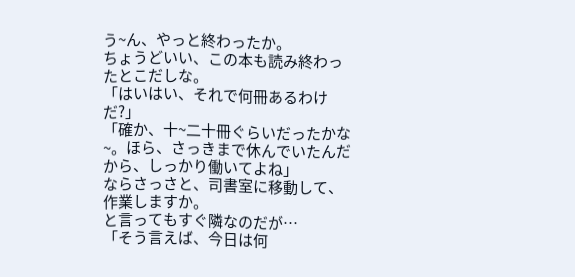う~ん、やっと終わったか。
ちょうどいい、この本も読み終わったとこだしな。
「はいはい、それで何冊あるわけだ?」
「確か、十~二十冊ぐらいだったかな~。ほら、さっきまで休んでいたんだから、しっかり働いてよね」
ならさっさと、司書室に移動して、作業しますか。
と言ってもすぐ隣なのだが…
「そう言えば、今日は何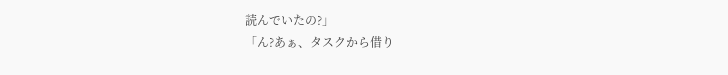読んでいたの?」
「ん?あぁ、タスクから借り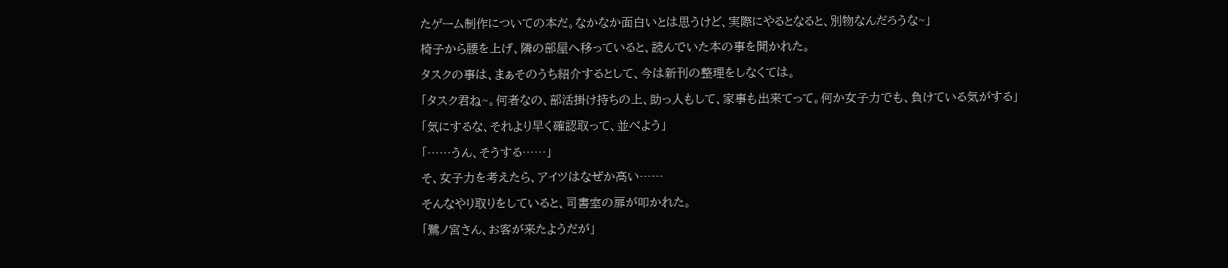たゲーム制作についての本だ。なかなか面白いとは思うけど、実際にやるとなると、別物なんだろうな~」
椅子から腰を上げ、隣の部屋へ移っていると、読んでいた本の事を聞かれた。
タスクの事は、まぁそのうち紹介するとして、今は新刊の整理をしなくては。
「タスク君ね~。何者なの、部活掛け持ちの上、助っ人もして、家事も出来てって。何か女子力でも、負けている気がする」
「気にするな、それより早く確認取って、並べよう」
「……うん、そうする……」
そ、女子力を考えたら、アイツはなぜか高い……
そんなやり取りをしていると、司書室の扉が叩かれた。
「鷺ノ宮さん、お客が来たようだが」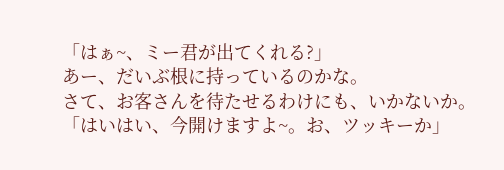「はぁ~、ミー君が出てくれる?」
あー、だいぶ根に持っているのかな。
さて、お客さんを待たせるわけにも、いかないか。
「はいはい、今開けますよ~。お、ツッキーか」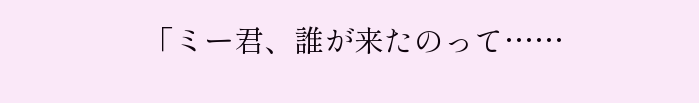「ミー君、誰が来たのって……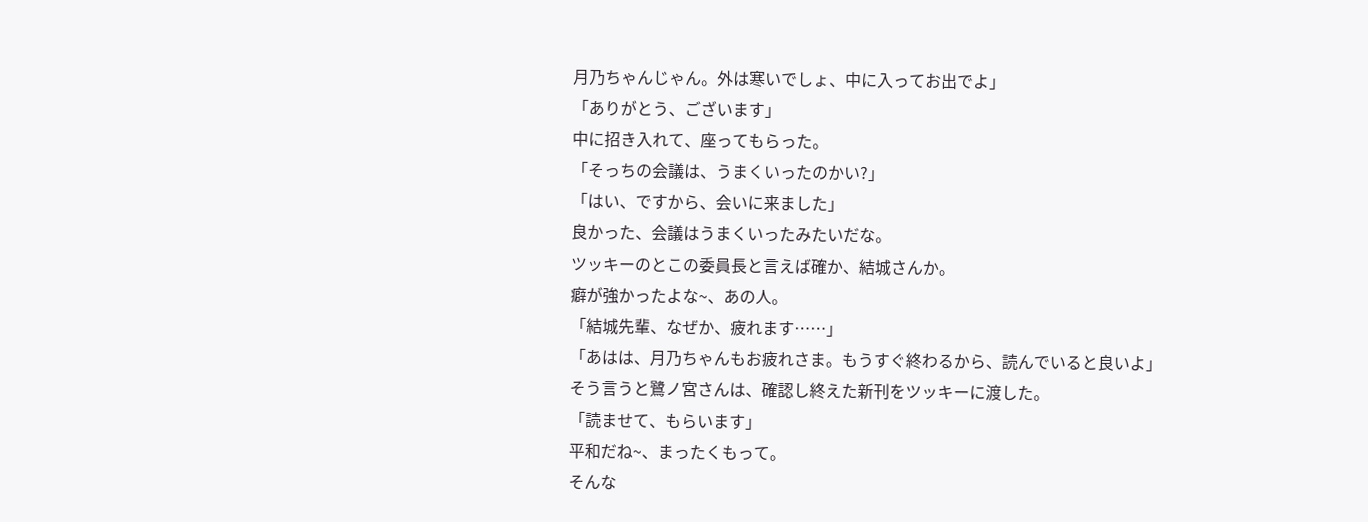月乃ちゃんじゃん。外は寒いでしょ、中に入ってお出でよ」
「ありがとう、ございます」
中に招き入れて、座ってもらった。
「そっちの会議は、うまくいったのかい?」
「はい、ですから、会いに来ました」
良かった、会議はうまくいったみたいだな。
ツッキーのとこの委員長と言えば確か、結城さんか。
癖が強かったよな~、あの人。
「結城先輩、なぜか、疲れます……」
「あはは、月乃ちゃんもお疲れさま。もうすぐ終わるから、読んでいると良いよ」
そう言うと鷺ノ宮さんは、確認し終えた新刊をツッキーに渡した。
「読ませて、もらいます」
平和だね~、まったくもって。
そんな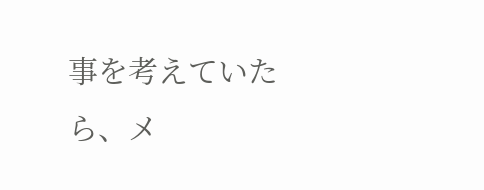事を考えていたら、メ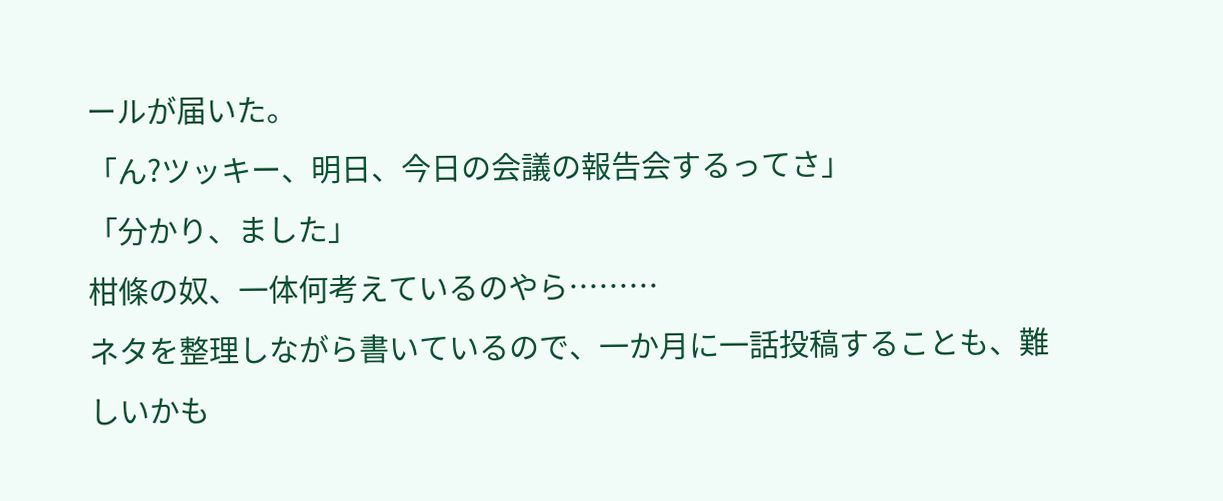ールが届いた。
「ん?ツッキー、明日、今日の会議の報告会するってさ」
「分かり、ました」
柑條の奴、一体何考えているのやら………
ネタを整理しながら書いているので、一か月に一話投稿することも、難しいかも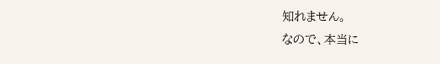知れません。
なので、本当に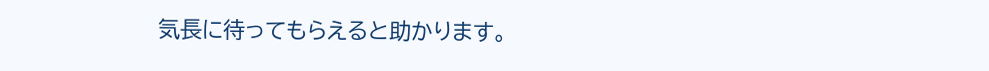気長に待ってもらえると助かります。